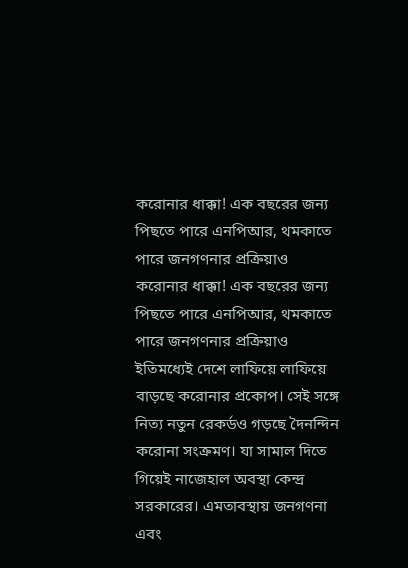করোনার ধাক্কা! এক বছরের জন্য পিছতে পারে এনপিআর, থমকাতে পারে জনগণনার প্রক্রিয়াও
করোনার ধাক্কা! এক বছরের জন্য পিছতে পারে এনপিআর, থমকাতে পারে জনগণনার প্রক্রিয়াও
ইতিমধ্যেই দেশে লাফিয়ে লাফিয়ে বাড়ছে করোনার প্রকোপ। সেই সঙ্গে নিত্য নতুন রেকর্ডও গড়ছে দৈনন্দিন করোনা সংক্রমণ। যা সামাল দিতে গিয়েই নাজেহাল অবস্থা কেন্দ্র সরকারের। এমতাবস্থায় জনগণনা এবং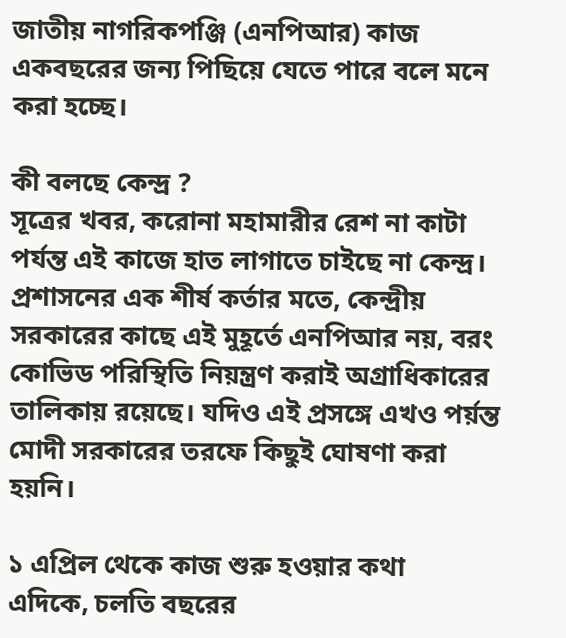জাতীয় নাগরিকপঞ্জি (এনপিআর) কাজ একবছরের জন্য পিছিয়ে যেতে পারে বলে মনে করা হচ্ছে।

কী বলছে কেন্দ্র ?
সূত্রের খবর, করোনা মহামারীর রেশ না কাটা পর্যন্ত এই কাজে হাত লাগাতে চাইছে না কেন্দ্র। প্রশাসনের এক শীর্ষ কর্তার মতে, কেন্দ্রীয় সরকারের কাছে এই মুহূর্তে এনপিআর নয়, বরং কোভিড পরিস্থিতি নিয়ন্ত্রণ করাই অগ্রাধিকারের তালিকায় রয়েছে। যদিও এই প্রসঙ্গে এখও পর্য়ন্ত মোদী সরকারের তরফে কিছুই ঘোষণা করা হয়নি।

১ এপ্রিল থেকে কাজ শুরু হওয়ার কথা
এদিকে, চলতি বছরের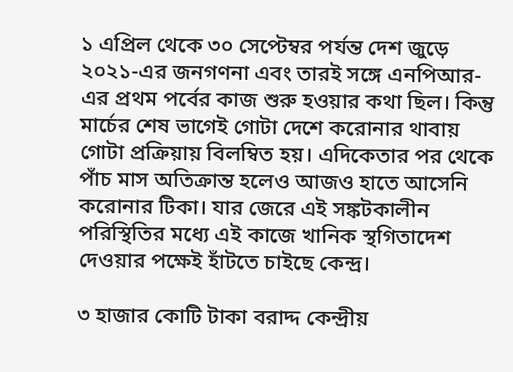১ এপ্রিল থেকে ৩০ সেপ্টেম্বর পর্যন্ত দেশ জুড়ে ২০২১-এর জনগণনা এবং তারই সঙ্গে এনপিআর-এর প্রথম পর্বের কাজ শুরু হওয়ার কথা ছিল। কিন্তু মার্চের শেষ ভাগেই গোটা দেশে করোনার থাবায় গোটা প্রক্রিয়ায় বিলম্বিত হয়। এদিকেতার পর থেকে পাঁচ মাস অতিক্রান্ত হলেও আজও হাতে আসেনি করোনার টিকা। যার জেরে এই সঙ্কটকালীন পরিস্থিতির মধ্যে এই কাজে খানিক স্থগিতাদেশ দেওয়ার পক্ষেই হাঁটতে চাইছে কেন্দ্র।

৩ হাজার কোটি টাকা বরাদ্দ কেন্দ্রীয়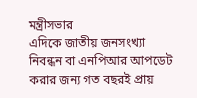মন্ত্রীসভার
এদিকে জাতীয় জনসংখ্যা নিবন্ধন বা এনপিআর আপডেট করার জন্য গত বছরই প্রায়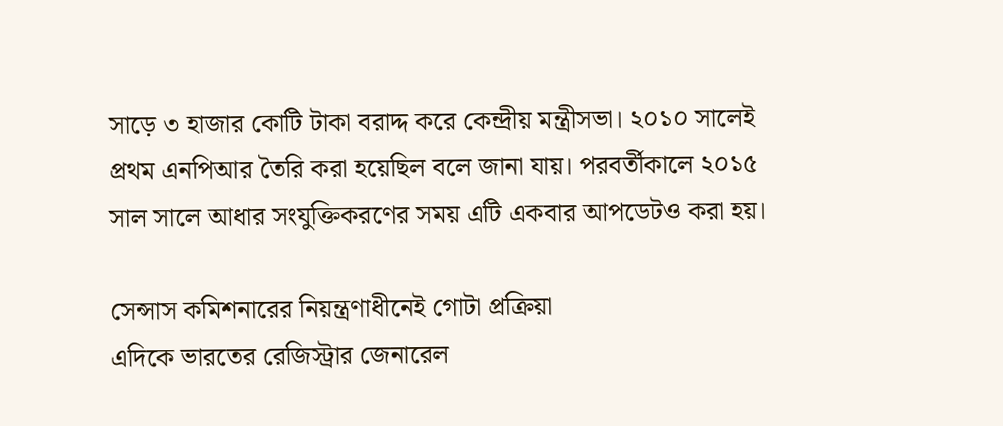সাড়ে ৩ হাজার কোটি টাকা বরাদ্দ করে কেন্দ্রীয় মন্ত্রীসভা। ২০১০ সালেই প্রথম এনপিআর তৈরি করা হয়েছিল বলে জানা যায়। পরবর্তীকালে ২০১৫ সাল সালে আধার সংযুক্তিকরণের সময় এটি একবার আপডেটও করা হয়।

সেন্সাস কমিশনারের নিয়ন্ত্রণাধীনেই গোটা প্রক্রিয়া
এদিকে ভারতের রেজিস্ট্রার জেনারেল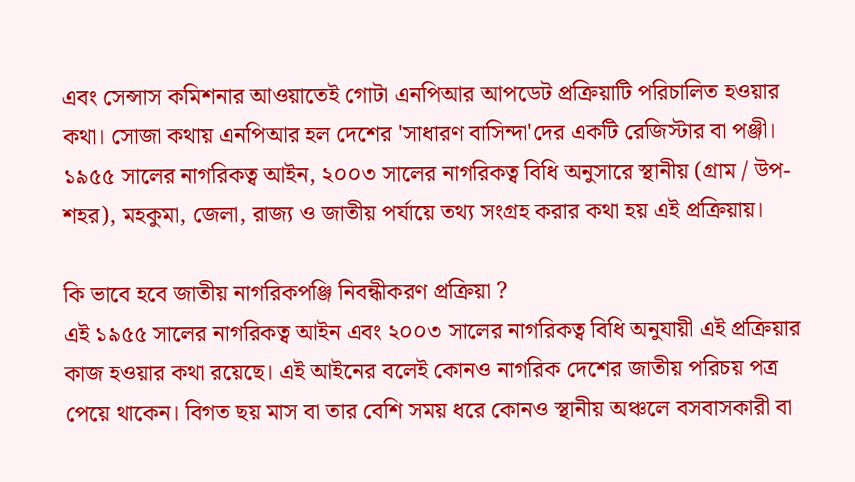এবং সেন্সাস কমিশনার আওয়াতেই গোটা এনপিআর আপডেট প্রক্রিয়াটি পরিচালিত হওয়ার কথা। সোজা কথায় এনপিআর হল দেশের 'সাধারণ বাসিন্দা'দের একটি রেজিস্টার বা পঞ্জী। ১৯৫৫ সালের নাগরিকত্ব আইন, ২০০৩ সালের নাগরিকত্ব বিধি অনুসারে স্থানীয় (গ্রাম / উপ-শহর), মহকুমা, জেলা, রাজ্য ও জাতীয় পর্যায়ে তথ্য সংগ্রহ করার কথা হয় এই প্রক্রিয়ায়।

কি ভাবে হবে জাতীয় নাগরিকপঞ্জি নিবন্ধীকরণ প্রক্রিয়া ?
এই ১৯৫৫ সালের নাগরিকত্ব আইন এবং ২০০৩ সালের নাগরিকত্ব বিধি অনুযায়ী এই প্রক্রিয়ার কাজ হওয়ার কথা রয়েছে। এই আইনের বলেই কোনও নাগরিক দেশের জাতীয় পরিচয় পত্র পেয়ে থাকেন। বিগত ছয় মাস বা তার বেশি সময় ধরে কোনও স্থানীয় অঞ্চলে বসবাসকারী বা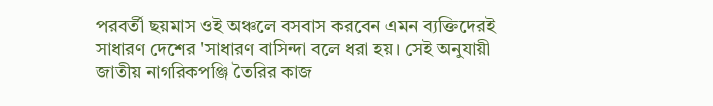পরবর্তী ছয়মাস ওই অঞ্চলে বসবাস করবেন এমন ব্যক্তিদেরই সাধারণ দেশের 'সাধারণ বাসিন্দা বলে ধরা হয়। সেই অনুযায়ী জাতীয় নাগরিকপঞ্জি তৈরির কাজ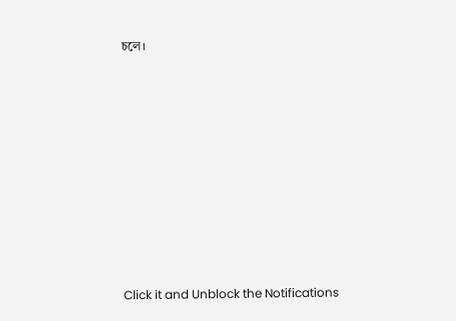চলে।












Click it and Unblock the Notifications